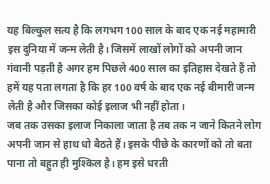यह बिल्कुल सत्य है कि लगभग 100 साल के बाद एक नई महामारी इस दुनिया में जन्म लेती है। जिसमें लाखों लोगों को अपनी जान गंवानी पड़ती है अगर हम पिछले 400 साल का इतिहास देखते हैं तो हमें यह पता लगता है कि हर 100 वर्ष के बाद एक नई बीमारी जन्म लेती है और जिसका कोई इलाज भी नहीं होता।
जब तक उसका इलाज निकाला जाता है तब तक न जाने कितने लोग अपनी जान से हाथ धो बैठते हैं। इसके पीछे के कारणों को तो बता पाना तो बहुत ही मुश्किल है। हम इसे धरती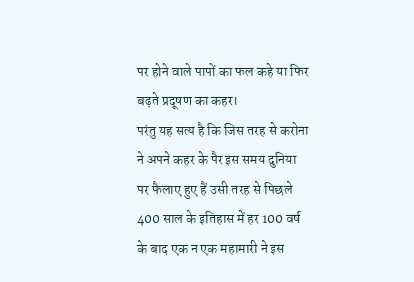पर होने वाले पापों का फल कहे या फिर बढ़ते प्रदूषण का कहर।
परंतु यह सत्य है कि जिस तरह से करोना ने अपने कहर के पैर इस समय दुनिया पर फैलाए हुए हैं उसी तरह से पिछले 400 साल के इतिहास में हर 100 वर्ष के बाद एक न एक महामारी ने इस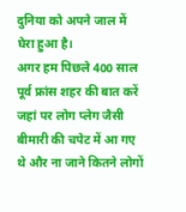दुनिया को अपने जाल में घेरा हुआ है।
अगर हम पिछले 400 साल पूर्व फ्रांस शहर की बात करें जहां पर लोग प्लेग जैसी बीमारी की चपेट में आ गए थे और ना जाने कितने लोगों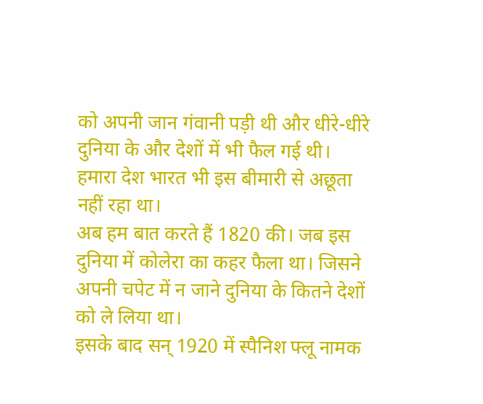को अपनी जान गंवानी पड़ी थी और धीरे-धीरे दुनिया के और देशों में भी फैल गई थी। हमारा देश भारत भी इस बीमारी से अछूता नहीं रहा था।
अब हम बात करते हैं 1820 की। जब इस दुनिया में कोलेरा का कहर फैला था। जिसने अपनी चपेट में न जाने दुनिया के कितने देशों को ले लिया था।
इसके बाद सन् 1920 में स्पैनिश फ्लू नामक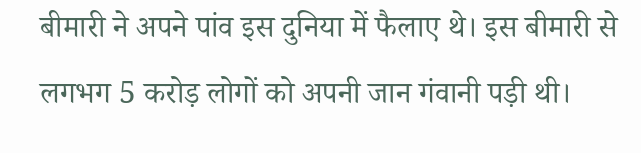बीमारी ने अपने पांव इस दुनिया में फैलाए थे। इस बीमारी से लगभग 5 करोड़ लोगों को अपनी जान गंवानी पड़ी थी।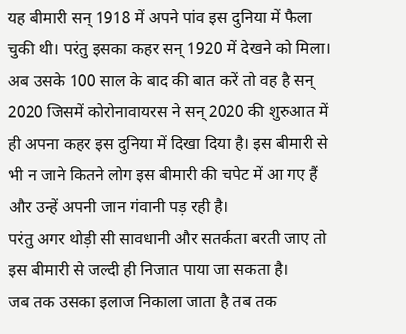यह बीमारी सन् 1918 में अपने पांव इस दुनिया में फैला चुकी थी। परंतु इसका कहर सन् 1920 में देखने को मिला।
अब उसके 100 साल के बाद की बात करें तो वह है सन् 2020 जिसमें कोरोनावायरस ने सन् 2020 की शुरुआत में ही अपना कहर इस दुनिया में दिखा दिया है। इस बीमारी से भी न जाने कितने लोग इस बीमारी की चपेट में आ गए हैं और उन्हें अपनी जान गंवानी पड़ रही है।
परंतु अगर थोड़ी सी सावधानी और सतर्कता बरती जाए तो इस बीमारी से जल्दी ही निजात पाया जा सकता है।
जब तक उसका इलाज निकाला जाता है तब तक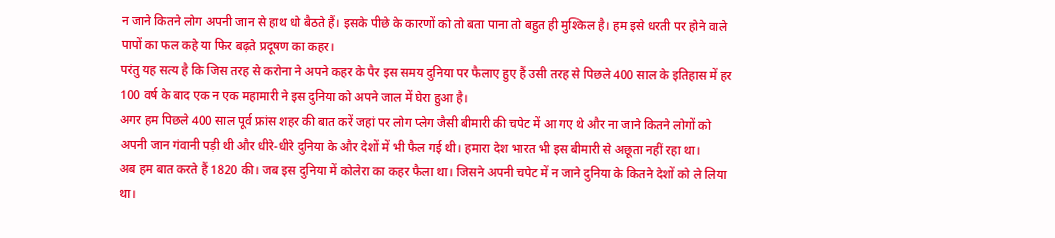न जाने कितने लोग अपनी जान से हाथ धो बैठते हैं। इसके पीछे के कारणों को तो बता पाना तो बहुत ही मुश्किल है। हम इसे धरती पर होने वाले पापों का फल कहे या फिर बढ़ते प्रदूषण का कहर।
परंतु यह सत्य है कि जिस तरह से करोना ने अपने कहर के पैर इस समय दुनिया पर फैलाए हुए हैं उसी तरह से पिछले 400 साल के इतिहास में हर 100 वर्ष के बाद एक न एक महामारी ने इस दुनिया को अपने जाल में घेरा हुआ है।
अगर हम पिछले 400 साल पूर्व फ्रांस शहर की बात करें जहां पर लोग प्लेग जैसी बीमारी की चपेट में आ गए थे और ना जाने कितने लोगों को अपनी जान गंवानी पड़ी थी और धीरे-धीरे दुनिया के और देशों में भी फैल गई थी। हमारा देश भारत भी इस बीमारी से अछूता नहीं रहा था।
अब हम बात करते हैं 1820 की। जब इस दुनिया में कोलेरा का कहर फैला था। जिसने अपनी चपेट में न जाने दुनिया के कितने देशों को ले लिया था।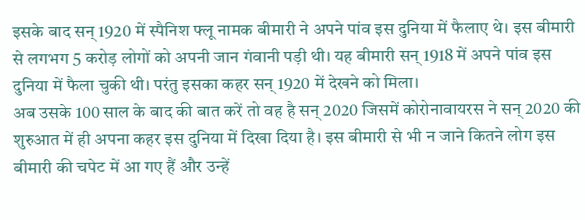इसके बाद सन् 1920 में स्पैनिश फ्लू नामक बीमारी ने अपने पांव इस दुनिया में फैलाए थे। इस बीमारी से लगभग 5 करोड़ लोगों को अपनी जान गंवानी पड़ी थी। यह बीमारी सन् 1918 में अपने पांव इस दुनिया में फैला चुकी थी। परंतु इसका कहर सन् 1920 में देखने को मिला।
अब उसके 100 साल के बाद की बात करें तो वह है सन् 2020 जिसमें कोरोनावायरस ने सन् 2020 की शुरुआत में ही अपना कहर इस दुनिया में दिखा दिया है। इस बीमारी से भी न जाने कितने लोग इस बीमारी की चपेट में आ गए हैं और उन्हें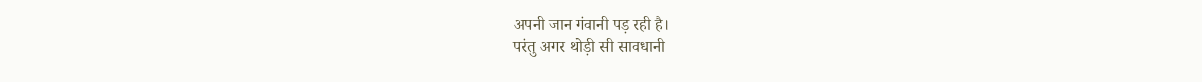अपनी जान गंवानी पड़ रही है।
परंतु अगर थोड़ी सी सावधानी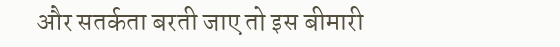और सतर्कता बरती जाए तो इस बीमारी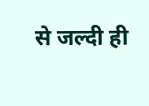से जल्दी ही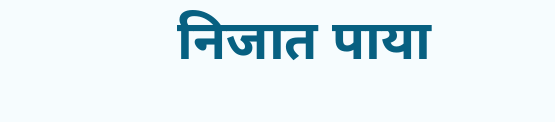निजात पाया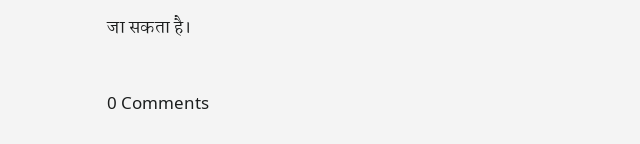जा सकता है।

0 Comments